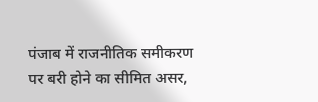पंजाब में राजनीतिक समीकरण पर बरी होने का सीमित असर,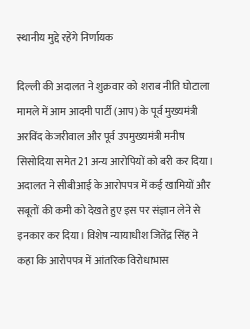स्थानीय मुद्दे रहेंगे निर्णायक

दिल्ली की अदालत ने शुक्रवार को शराब नीति घोटाला मामले में आम आदमी पार्टी (आप) के पूर्व मुख्यमंत्री अरविंद केजरीवाल और पूर्व उपमुख्यमंत्री मनीष सिसोदिया समेत 21 अन्य आरोपियों को बरी कर दिया। अदालत ने सीबीआई के आरोपपत्र में कई खामियों और सबूतों की कमी को देखते हुए इस पर संज्ञान लेने से इनकार कर दिया। विशेष न्यायाधीश जितेंद्र सिंह ने कहा कि आरोपपत्र में आंतरिक विरोधाभास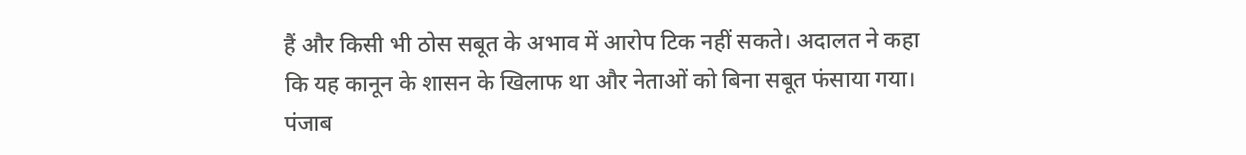हैं और किसी भी ठोस सबूत के अभाव में आरोप टिक नहीं सकते। अदालत ने कहा कि यह कानून के शासन के खिलाफ था और नेताओं को बिना सबूत फंसाया गया।
पंजाब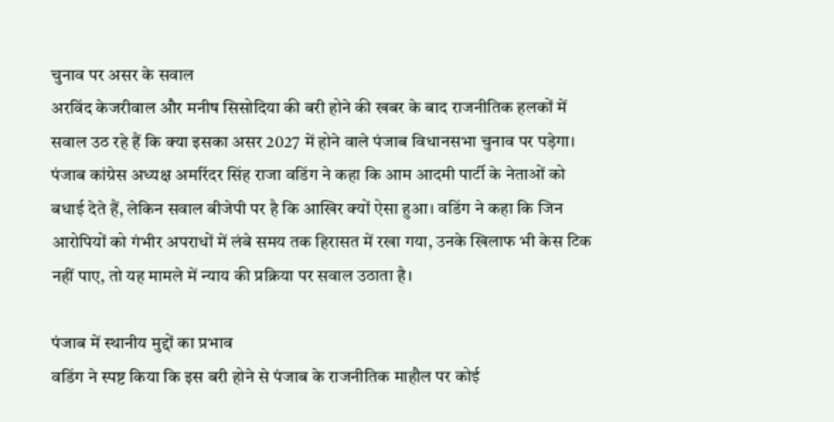चुनाव पर असर के सवाल
अरविंद केजरीवाल और मनीष सिसोदिया की बरी होने की खबर के बाद राजनीतिक हलकों में सवाल उठ रहे हैं कि क्या इसका असर 2027 में होने वाले पंजाब विधानसभा चुनाव पर पड़ेगा। पंजाब कांग्रेस अध्यक्ष अमरिंदर सिंह राजा वडिंग ने कहा कि आम आदमी पार्टी के नेताओं को बधाई देते हैं, लेकिन सवाल बीजेपी पर है कि आखिर क्यों ऐसा हुआ। वडिंग ने कहा कि जिन आरोपियों को गंभीर अपराधों में लंबे समय तक हिरासत में रखा गया, उनके खिलाफ भी केस टिक नहीं पाए, तो यह मामले में न्याय की प्रक्रिया पर सवाल उठाता है।

पंजाब में स्थानीय मुद्दों का प्रभाव
वडिंग ने स्पष्ट किया कि इस बरी होने से पंजाब के राजनीतिक माहौल पर कोई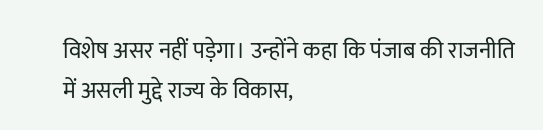विशेष असर नहीं पड़ेगा। उन्होंने कहा कि पंजाब की राजनीति में असली मुद्दे राज्य के विकास,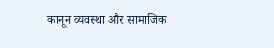कानून व्यवस्था और सामाजिक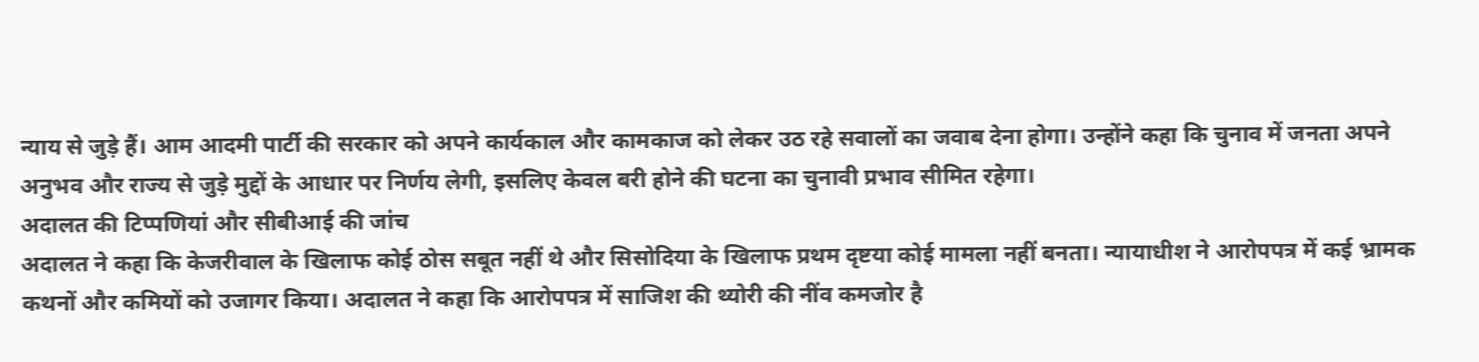न्याय से जुड़े हैं। आम आदमी पार्टी की सरकार को अपने कार्यकाल और कामकाज को लेकर उठ रहे सवालों का जवाब देना होगा। उन्होंने कहा कि चुनाव में जनता अपने अनुभव और राज्य से जुड़े मुद्दों के आधार पर निर्णय लेगी, इसलिए केवल बरी होने की घटना का चुनावी प्रभाव सीमित रहेगा।
अदालत की टिप्पणियां और सीबीआई की जांच
अदालत ने कहा कि केजरीवाल के खिलाफ कोई ठोस सबूत नहीं थे और सिसोदिया के खिलाफ प्रथम दृष्टया कोई मामला नहीं बनता। न्यायाधीश ने आरोपपत्र में कई भ्रामक कथनों और कमियों को उजागर किया। अदालत ने कहा कि आरोपपत्र में साजिश की थ्योरी की नींव कमजोर है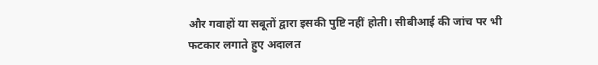और गवाहों या सबूतों द्वारा इसकी पुष्टि नहीं होती। सीबीआई की जांच पर भी फटकार लगाते हुए अदालत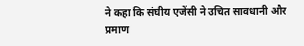ने कहा कि संघीय एजेंसी ने उचित सावधानी और प्रमाण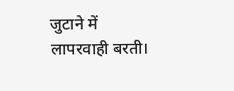जुटाने में लापरवाही बरती।